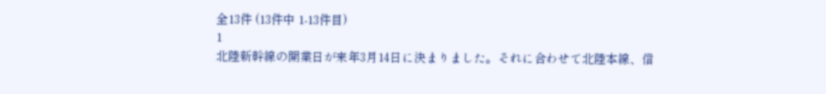全13件 (13件中 1-13件目)
1
北陸新幹線の開業日が来年3月14日に決まりました。それに合わせて北陸本線、信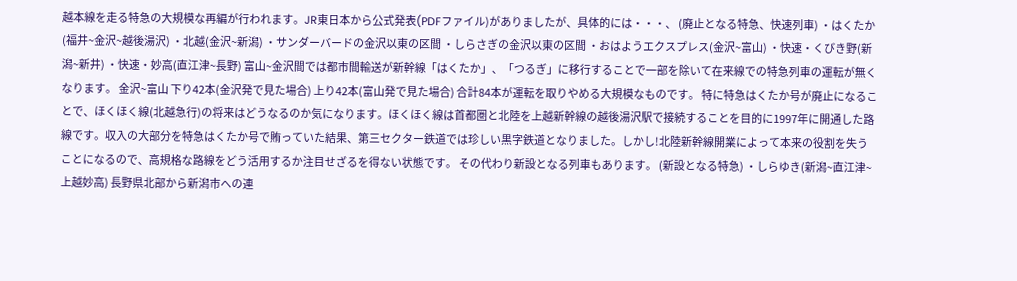越本線を走る特急の大規模な再編が行われます。JR東日本から公式発表(PDFファイル)がありましたが、具体的には・・・、 (廃止となる特急、快速列車) ・はくたか(福井~金沢~越後湯沢) ・北越(金沢~新潟) ・サンダーバードの金沢以東の区間 ・しらさぎの金沢以東の区間 ・おはようエクスプレス(金沢~富山) ・快速・くびき野(新潟~新井) ・快速・妙高(直江津~長野) 富山~金沢間では都市間輸送が新幹線「はくたか」、「つるぎ」に移行することで一部を除いて在来線での特急列車の運転が無くなります。 金沢~富山 下り42本(金沢発で見た場合) 上り42本(富山発で見た場合) 合計84本が運転を取りやめる大規模なものです。 特に特急はくたか号が廃止になることで、ほくほく線(北越急行)の将来はどうなるのか気になります。ほくほく線は首都圏と北陸を上越新幹線の越後湯沢駅で接続することを目的に1997年に開通した路線です。収入の大部分を特急はくたか号で賄っていた結果、第三セクター鉄道では珍しい黒字鉄道となりました。しかし!北陸新幹線開業によって本来の役割を失うことになるので、高規格な路線をどう活用するか注目せざるを得ない状態です。 その代わり新設となる列車もあります。 (新設となる特急) ・しらゆき(新潟~直江津~上越妙高) 長野県北部から新潟市への連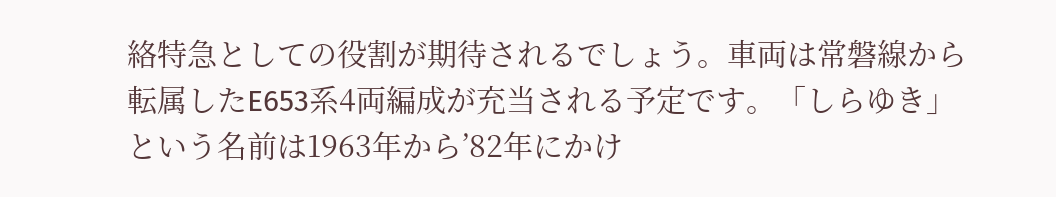絡特急としての役割が期待されるでしょう。車両は常磐線から転属したE653系4両編成が充当される予定です。「しらゆき」という名前は1963年から’82年にかけ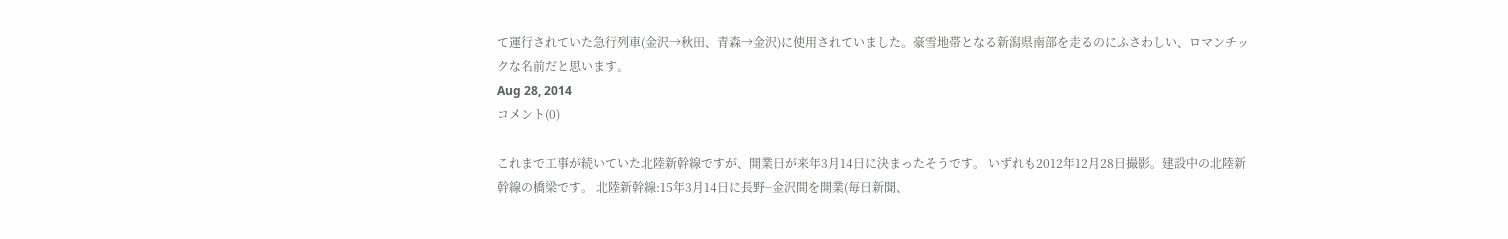て運行されていた急行列車(金沢→秋田、青森→金沢)に使用されていました。豪雪地帯となる新潟県南部を走るのにふさわしい、ロマンチックな名前だと思います。
Aug 28, 2014
コメント(0)

これまで工事が続いていた北陸新幹線ですが、開業日が来年3月14日に決まったそうです。 いずれも2012年12月28日撮影。建設中の北陸新幹線の橋梁です。 北陸新幹線:15年3月14日に長野−金沢間を開業(毎日新聞、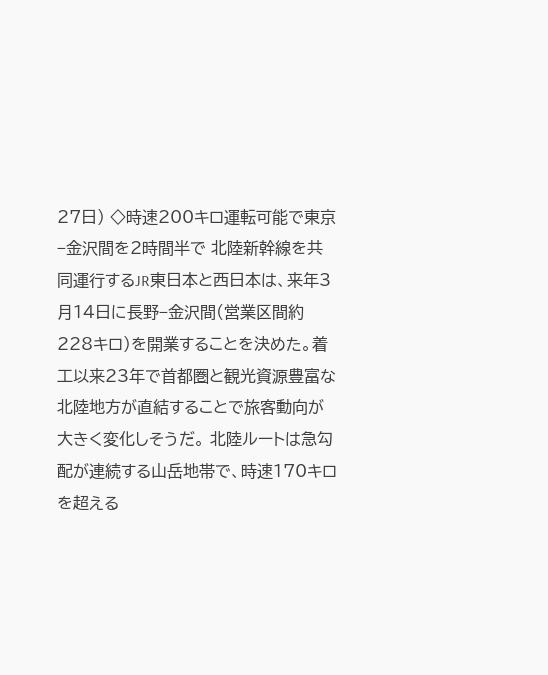27日) ◇時速200キロ運転可能で東京−金沢間を2時間半で 北陸新幹線を共同運行するJR東日本と西日本は、来年3月14日に長野−金沢間(営業区間約228キロ)を開業することを決めた。着工以来23年で首都圏と観光資源豊富な北陸地方が直結することで旅客動向が大きく変化しそうだ。 北陸ルートは急勾配が連続する山岳地帯で、時速170キロを超える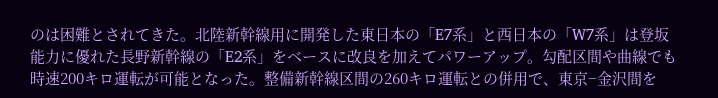のは困難とされてきた。北陸新幹線用に開発した東日本の「E7系」と西日本の「W7系」は登坂能力に優れた長野新幹線の「E2系」をベースに改良を加えてパワーアップ。勾配区間や曲線でも時速200キロ運転が可能となった。整備新幹線区間の260キロ運転との併用で、東京−金沢間を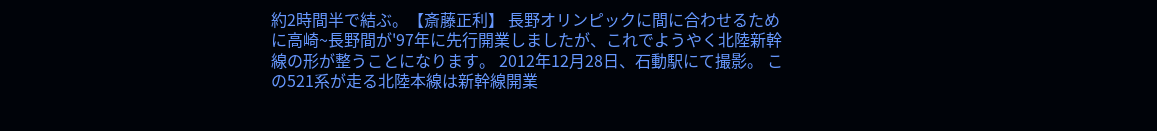約2時間半で結ぶ。【斎藤正利】 長野オリンピックに間に合わせるために高崎~長野間が'97年に先行開業しましたが、これでようやく北陸新幹線の形が整うことになります。 2012年12月28日、石動駅にて撮影。 この521系が走る北陸本線は新幹線開業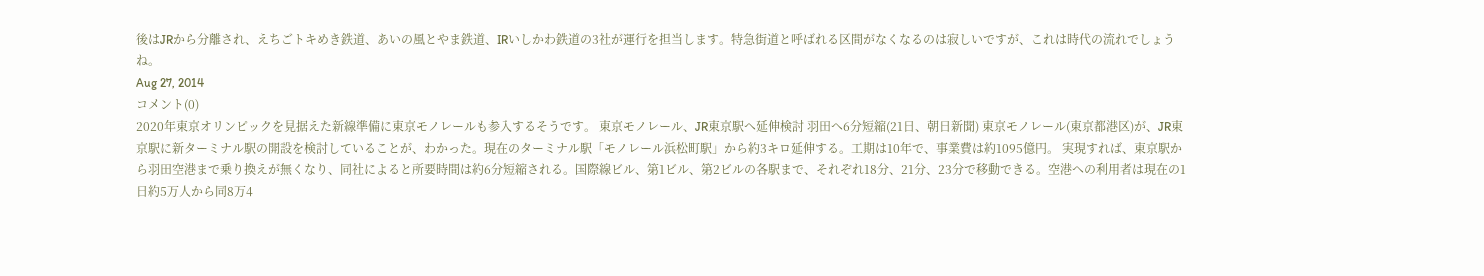後はJRから分離され、えちごトキめき鉄道、あいの風とやま鉄道、IRいしかわ鉄道の3社が運行を担当します。特急街道と呼ばれる区間がなくなるのは寂しいですが、これは時代の流れでしょうね。
Aug 27, 2014
コメント(0)
2020年東京オリンピックを見据えた新線準備に東京モノレールも参入するそうです。 東京モノレール、JR東京駅へ延伸検討 羽田へ6分短縮(21日、朝日新聞) 東京モノレール(東京都港区)が、JR東京駅に新ターミナル駅の開設を検討していることが、わかった。現在のターミナル駅「モノレール浜松町駅」から約3キロ延伸する。工期は10年で、事業費は約1095億円。 実現すれば、東京駅から羽田空港まで乗り換えが無くなり、同社によると所要時間は約6分短縮される。国際線ビル、第1ビル、第2ビルの各駅まで、それぞれ18分、21分、23分で移動できる。空港への利用者は現在の1日約5万人から同8万4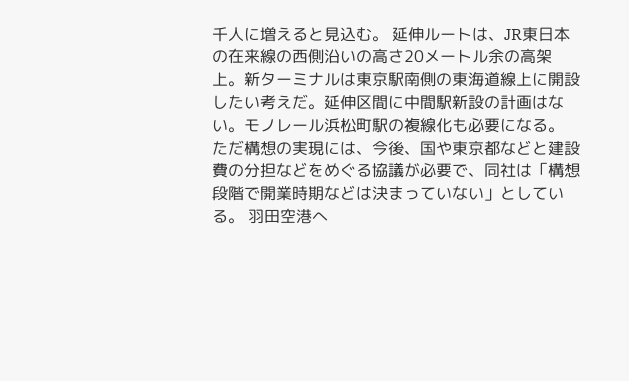千人に増えると見込む。 延伸ルートは、JR東日本の在来線の西側沿いの高さ20メートル余の高架上。新ターミナルは東京駅南側の東海道線上に開設したい考えだ。延伸区間に中間駅新設の計画はない。モノレール浜松町駅の複線化も必要になる。 ただ構想の実現には、今後、国や東京都などと建設費の分担などをめぐる協議が必要で、同社は「構想段階で開業時期などは決まっていない」としている。 羽田空港へ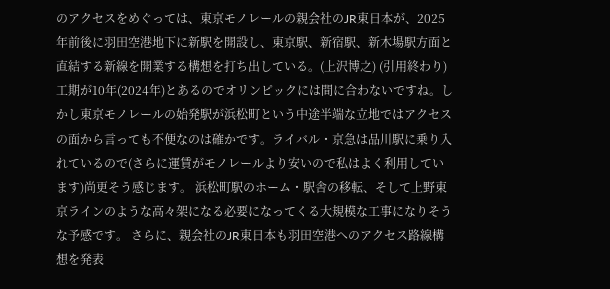のアクセスをめぐっては、東京モノレールの親会社のJR東日本が、2025年前後に羽田空港地下に新駅を開設し、東京駅、新宿駅、新木場駅方面と直結する新線を開業する構想を打ち出している。(上沢博之) (引用終わり) 工期が10年(2024年)とあるのでオリンピックには間に合わないですね。しかし東京モノレールの始発駅が浜松町という中途半端な立地ではアクセスの面から言っても不便なのは確かです。ライバル・京急は品川駅に乗り入れているので(さらに運賃がモノレールより安いので私はよく利用しています)尚更そう感じます。 浜松町駅のホーム・駅舎の移転、そして上野東京ラインのような高々架になる必要になってくる大規模な工事になりそうな予感です。 さらに、親会社のJR東日本も羽田空港へのアクセス路線構想を発表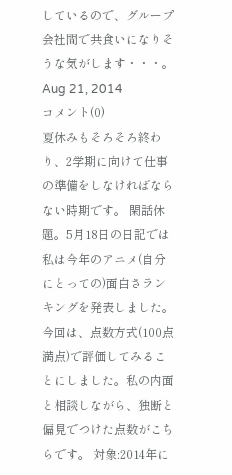しているので、グループ会社間で共食いになりそうな気がします・・・。
Aug 21, 2014
コメント(0)
夏休みもそろそろ終わり、2学期に向けて仕事の準備をしなければならない時期です。 閑話休題。5月18日の日記では私は今年のアニメ(自分にとっての)面白さランキングを発表しました。今回は、点数方式(100点満点)で評価してみることにしました。私の内面と相談しながら、独断と偏見でつけた点数がこちらです。 対象:2014年に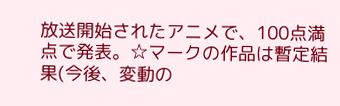放送開始されたアニメで、100点満点で発表。☆マークの作品は暫定結果(今後、変動の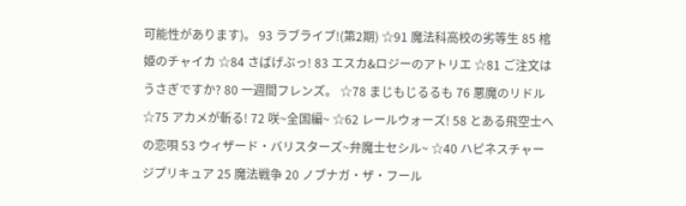可能性があります)。 93 ラブライブ!(第2期) ☆91 魔法科高校の劣等生 85 棺姫のチャイカ ☆84 さばげぶっ! 83 エスカ&ロジーのアトリエ ☆81 ご注文はうさぎですか? 80 一週間フレンズ。 ☆78 まじもじるるも 76 悪魔のリドル ☆75 アカメが斬る! 72 咲~全国編~ ☆62 レールウォーズ! 58 とある飛空士への恋唄 53 ウィザード・バリスターズ~弁魔士セシル~ ☆40 ハピネスチャージプリキュア 25 魔法戦争 20 ノブナガ・ザ・フール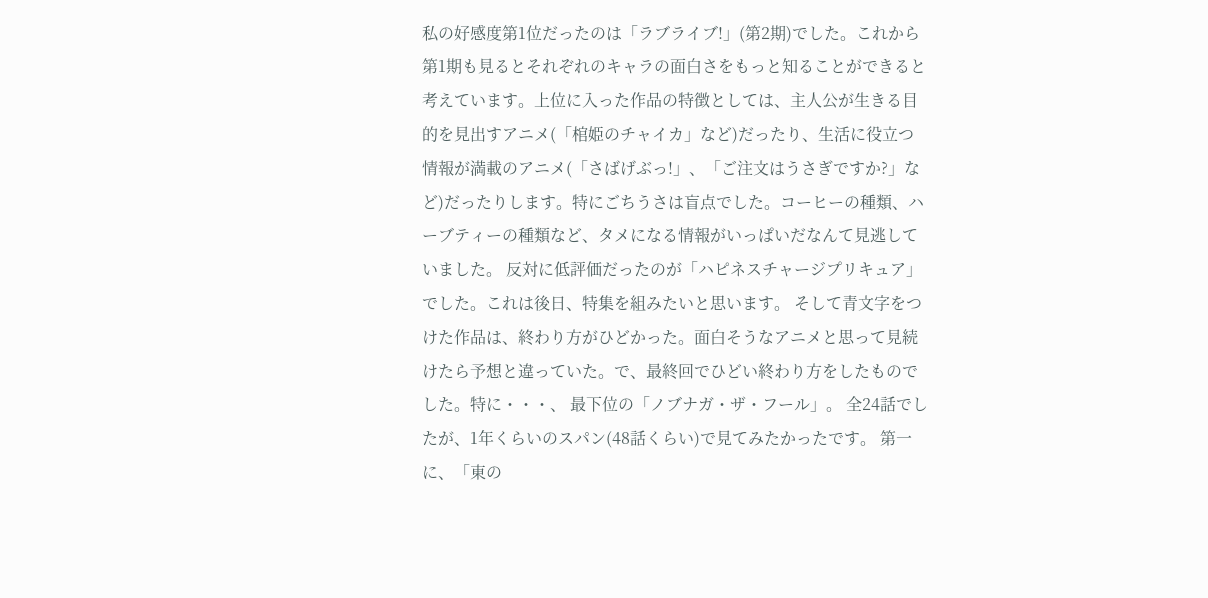私の好感度第1位だったのは「ラブライブ!」(第2期)でした。これから第1期も見るとそれぞれのキャラの面白さをもっと知ることができると考えています。上位に入った作品の特徴としては、主人公が生きる目的を見出すアニメ(「棺姫のチャイカ」など)だったり、生活に役立つ情報が満載のアニメ(「さばげぶっ!」、「ご注文はうさぎですか?」など)だったりします。特にごちうさは盲点でした。コーヒーの種類、ハーブティーの種類など、タメになる情報がいっぱいだなんて見逃していました。 反対に低評価だったのが「ハピネスチャージプリキュア」でした。これは後日、特集を組みたいと思います。 そして青文字をつけた作品は、終わり方がひどかった。面白そうなアニメと思って見続けたら予想と違っていた。で、最終回でひどい終わり方をしたものでした。特に・・・、 最下位の「ノブナガ・ザ・フール」。 全24話でしたが、1年くらいのスパン(48話くらい)で見てみたかったです。 第一に、「東の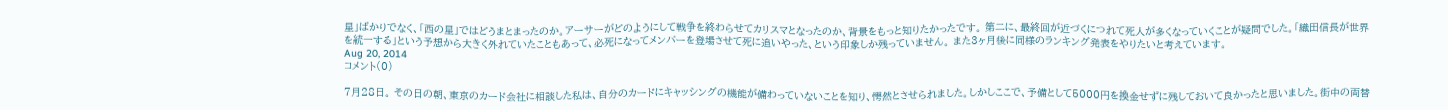星」ばかりでなく、「西の星」ではどうまとまったのか。アーサーがどのようにして戦争を終わらせてカリスマとなったのか、背景をもっと知りたかったです。 第二に、最終回が近づくにつれて死人が多くなっていくことが疑問でした。「織田信長が世界を統一する」という予想から大きく外れていたこともあって、必死になってメンバーを登場させて死に追いやった、という印象しか残っていません。 また3ヶ月後に同様のランキング発表をやりたいと考えています。
Aug 20, 2014
コメント(0)

7月28日。 その日の朝、東京のカード会社に相談した私は、自分のカードにキャッシングの機能が備わっていないことを知り、愕然とさせられました。しかしここで、予備として5000円を換金せずに残しておいて良かったと思いました。街中の両替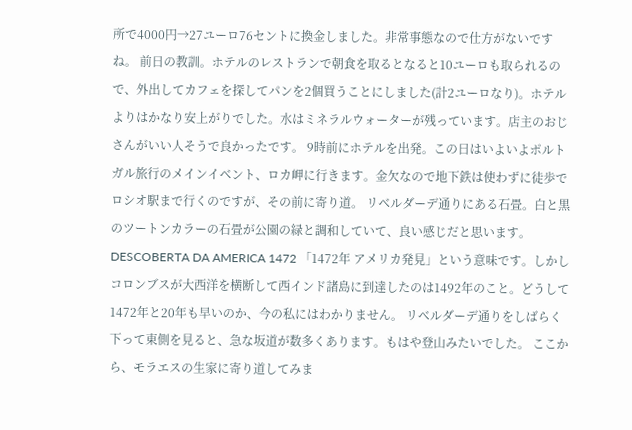所で4000円→27ユーロ76セントに換金しました。非常事態なので仕方がないですね。 前日の教訓。ホテルのレストランで朝食を取るとなると10ユーロも取られるので、外出してカフェを探してパンを2個買うことにしました(計2ユーロなり)。ホテルよりはかなり安上がりでした。水はミネラルウォーターが残っています。店主のおじさんがいい人そうで良かったです。 9時前にホテルを出発。この日はいよいよポルトガル旅行のメインイベント、ロカ岬に行きます。金欠なので地下鉄は使わずに徒歩でロシオ駅まで行くのですが、その前に寄り道。 リベルダーデ通りにある石畳。白と黒のツートンカラーの石畳が公園の緑と調和していて、良い感じだと思います。 DESCOBERTA DA AMERICA 1472 「1472年 アメリカ発見」という意味です。しかしコロンブスが大西洋を横断して西インド諸島に到達したのは1492年のこと。どうして1472年と20年も早いのか、今の私にはわかりません。 リベルダーデ通りをしばらく下って東側を見ると、急な坂道が数多くあります。もはや登山みたいでした。 ここから、モラエスの生家に寄り道してみま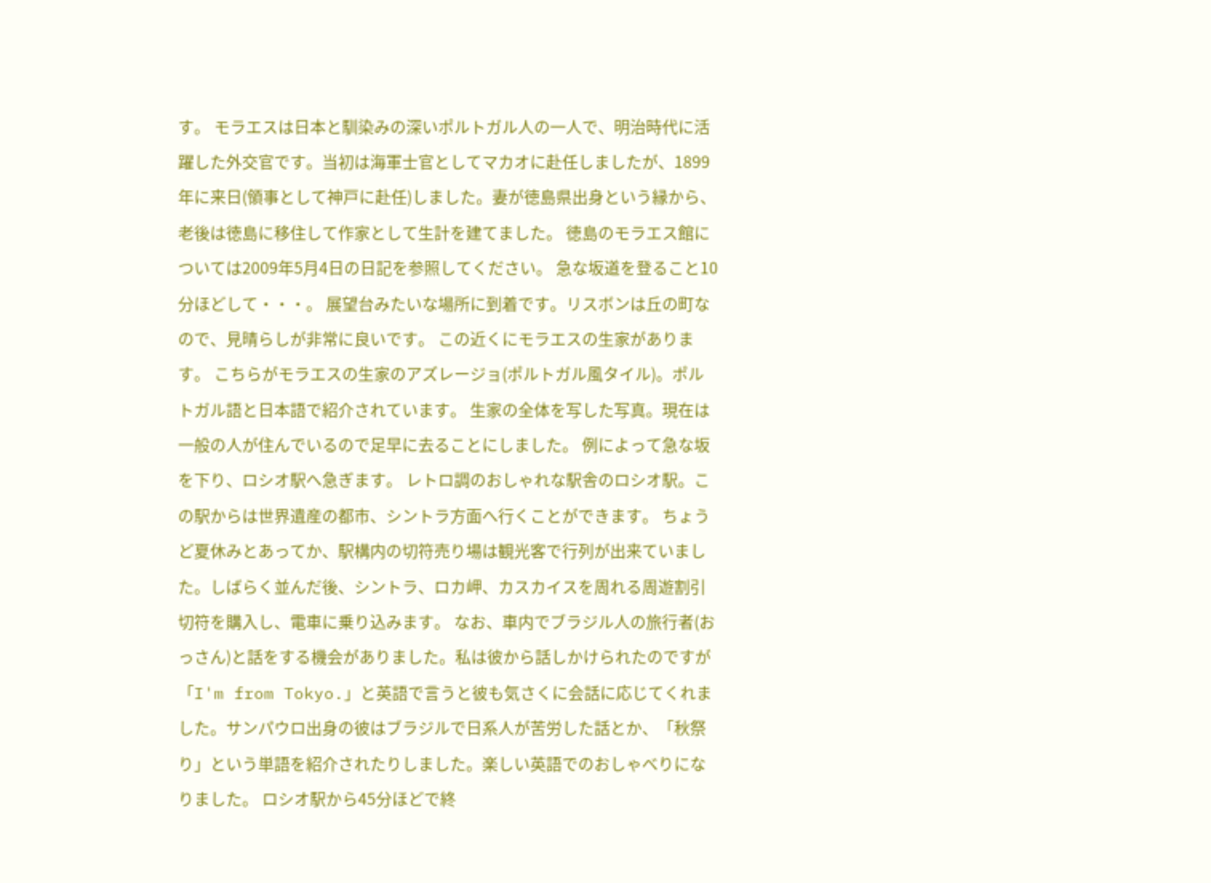す。 モラエスは日本と馴染みの深いポルトガル人の一人で、明治時代に活躍した外交官です。当初は海軍士官としてマカオに赴任しましたが、1899年に来日(領事として神戸に赴任)しました。妻が徳島県出身という縁から、老後は徳島に移住して作家として生計を建てました。 徳島のモラエス館については2009年5月4日の日記を参照してください。 急な坂道を登ること10分ほどして・・・。 展望台みたいな場所に到着です。リスボンは丘の町なので、見晴らしが非常に良いです。 この近くにモラエスの生家があります。 こちらがモラエスの生家のアズレージョ(ポルトガル風タイル)。ポルトガル語と日本語で紹介されています。 生家の全体を写した写真。現在は一般の人が住んでいるので足早に去ることにしました。 例によって急な坂を下り、ロシオ駅へ急ぎます。 レトロ調のおしゃれな駅舎のロシオ駅。この駅からは世界遺産の都市、シントラ方面へ行くことができます。 ちょうど夏休みとあってか、駅構内の切符売り場は観光客で行列が出来ていました。しばらく並んだ後、シントラ、ロカ岬、カスカイスを周れる周遊割引切符を購入し、電車に乗り込みます。 なお、車内でブラジル人の旅行者(おっさん)と話をする機会がありました。私は彼から話しかけられたのですが「I'm from Tokyo.」と英語で言うと彼も気さくに会話に応じてくれました。サンパウロ出身の彼はブラジルで日系人が苦労した話とか、「秋祭り」という単語を紹介されたりしました。楽しい英語でのおしゃべりになりました。 ロシオ駅から45分ほどで終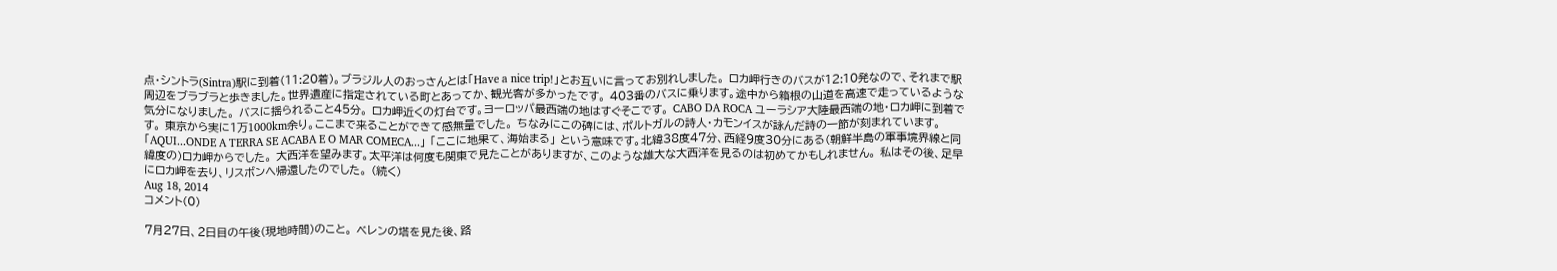点・シントラ(Sintra)駅に到着(11:20着)。ブラジル人のおっさんとは「Have a nice trip!」とお互いに言ってお別れしました。 ロカ岬行きのバスが12:10発なので、それまで駅周辺をブラブラと歩きました。世界遺産に指定されている町とあってか、観光客が多かったです。 403番のバスに乗ります。途中から箱根の山道を高速で走っているような気分になりました。 バスに揺られること45分。 ロカ岬近くの灯台です。ヨーロッパ最西端の地はすぐそこです。 CABO DA ROCA ユーラシア大陸最西端の地・ロカ岬に到着です。 東京から実に1万1000km余り。ここまで来ることができて感無量でした。 ちなみにこの碑には、ポルトガルの詩人・カモンイスが詠んだ詩の一節が刻まれています。 「AQUI...ONDE A TERRA SE ACABA E O MAR COMECA...」 「ここに地果て、海始まる」 という意味です。北緯38度47分、西経9度30分にある(朝鮮半島の軍事境界線と同緯度の)ロカ岬からでした。 大西洋を望みます。太平洋は何度も関東で見たことがありますが、このような雄大な大西洋を見るのは初めてかもしれません。 私はその後、足早にロカ岬を去り、リスボンへ帰還したのでした。 (続く)
Aug 18, 2014
コメント(0)

7月27日、2日目の午後(現地時間)のこと。 ベレンの塔を見た後、路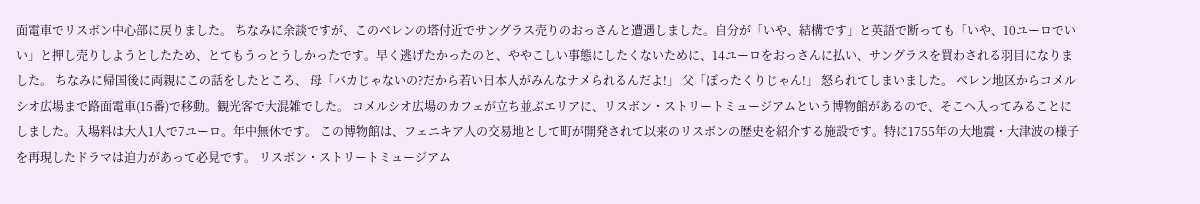面電車でリスボン中心部に戻りました。 ちなみに余談ですが、このベレンの塔付近でサングラス売りのおっさんと遭遇しました。自分が「いや、結構です」と英語で断っても「いや、10ユーロでいい」と押し売りしようとしたため、とてもうっとうしかったです。早く逃げたかったのと、ややこしい事態にしたくないために、14ユーロをおっさんに払い、サングラスを買わされる羽目になりました。 ちなみに帰国後に両親にこの話をしたところ、 母「バカじゃないの?だから若い日本人がみんなナメられるんだよ!」 父「ぼったくりじゃん!」 怒られてしまいました。 ベレン地区からコメルシオ広場まで路面電車(15番)で移動。観光客で大混雑でした。 コメルシオ広場のカフェが立ち並ぶエリアに、リスボン・ストリートミュージアムという博物館があるので、そこへ入ってみることにしました。入場料は大人1人で7ユーロ。年中無休です。 この博物館は、フェニキア人の交易地として町が開発されて以来のリスボンの歴史を紹介する施設です。特に1755年の大地震・大津波の様子を再現したドラマは迫力があって必見です。 リスボン・ストリートミュージアム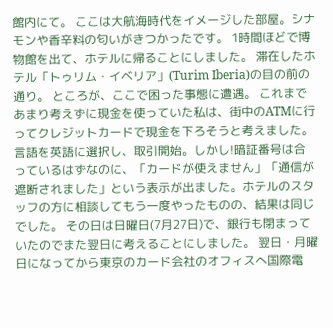館内にて。 ここは大航海時代をイメージした部屋。シナモンや香辛料の匂いがきつかったです。 1時間ほどで博物館を出て、ホテルに帰ることにしました。 滞在したホテル「トゥリム・イベリア」(Turim Iberia)の目の前の通り。 ところが、ここで困った事態に遭遇。 これまであまり考えずに現金を使っていた私は、街中のATMに行ってクレジットカードで現金を下ろそうと考えました。言語を英語に選択し、取引開始。しかし!暗証番号は合っているはずなのに、「カードが使えません」「通信が遮断されました」という表示が出ました。ホテルのスタッフの方に相談してもう一度やったものの、結果は同じでした。 その日は日曜日(7月27日)で、銀行も閉まっていたのでまた翌日に考えることにしました。 翌日・月曜日になってから東京のカード会社のオフィスへ国際電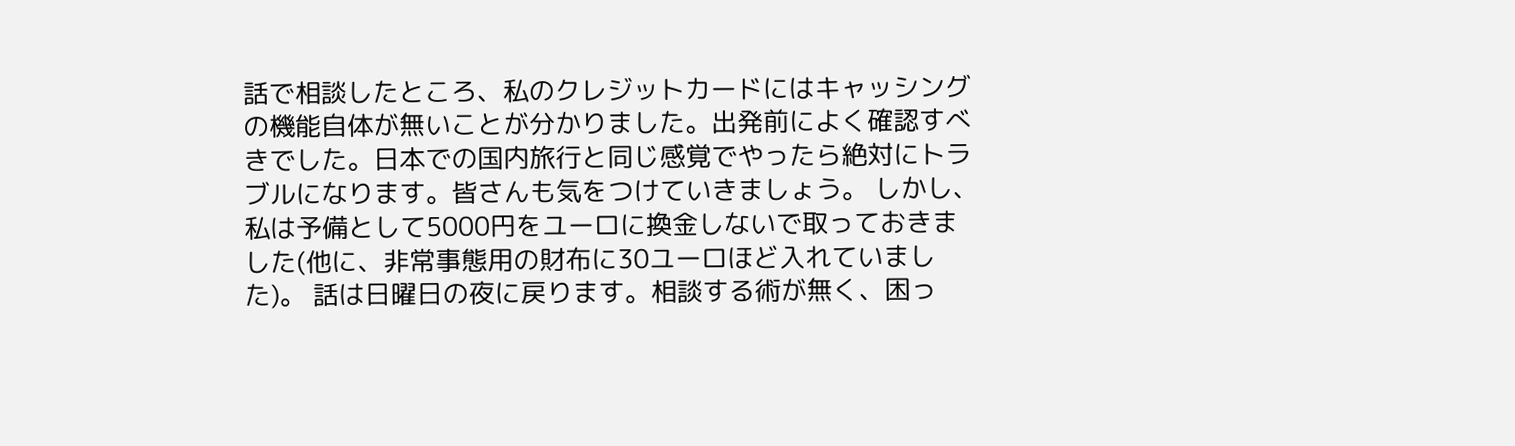話で相談したところ、私のクレジットカードにはキャッシングの機能自体が無いことが分かりました。出発前によく確認すべきでした。日本での国内旅行と同じ感覚でやったら絶対にトラブルになります。皆さんも気をつけていきましょう。 しかし、私は予備として5000円をユーロに換金しないで取っておきました(他に、非常事態用の財布に30ユーロほど入れていました)。 話は日曜日の夜に戻ります。相談する術が無く、困っ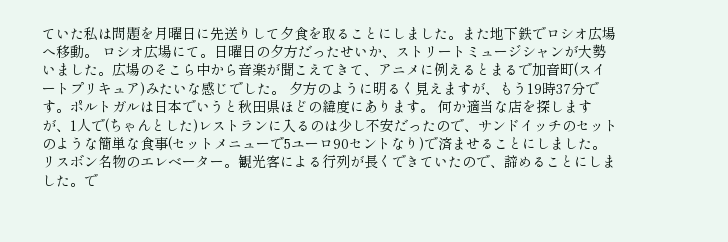ていた私は問題を月曜日に先送りして夕食を取ることにしました。また地下鉄でロシオ広場へ移動。 ロシオ広場にて。日曜日の夕方だったせいか、ストリートミュージシャンが大勢いました。広場のそこら中から音楽が聞こえてきて、アニメに例えるとまるで加音町(スイートプリキュア)みたいな感じでした。 夕方のように明るく見えますが、もう19時37分です。ポルトガルは日本でいうと秋田県ほどの緯度にあります。 何か適当な店を探しますが、1人で(ちゃんとした)レストランに入るのは少し不安だったので、サンドイッチのセットのような簡単な食事(セットメニューで5ユーロ90セントなり)で済ませることにしました。 リスボン名物のエレベーター。観光客による行列が長くできていたので、諦めることにしました。で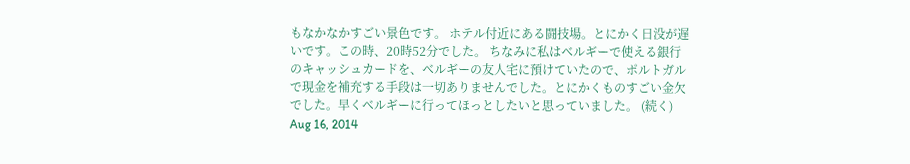もなかなかすごい景色です。 ホテル付近にある闘技場。とにかく日没が遅いです。この時、20時52分でした。 ちなみに私はベルギーで使える銀行のキャッシュカードを、ベルギーの友人宅に預けていたので、ポルトガルで現金を補充する手段は一切ありませんでした。とにかくものすごい金欠でした。早くベルギーに行ってほっとしたいと思っていました。 (続く)
Aug 16, 2014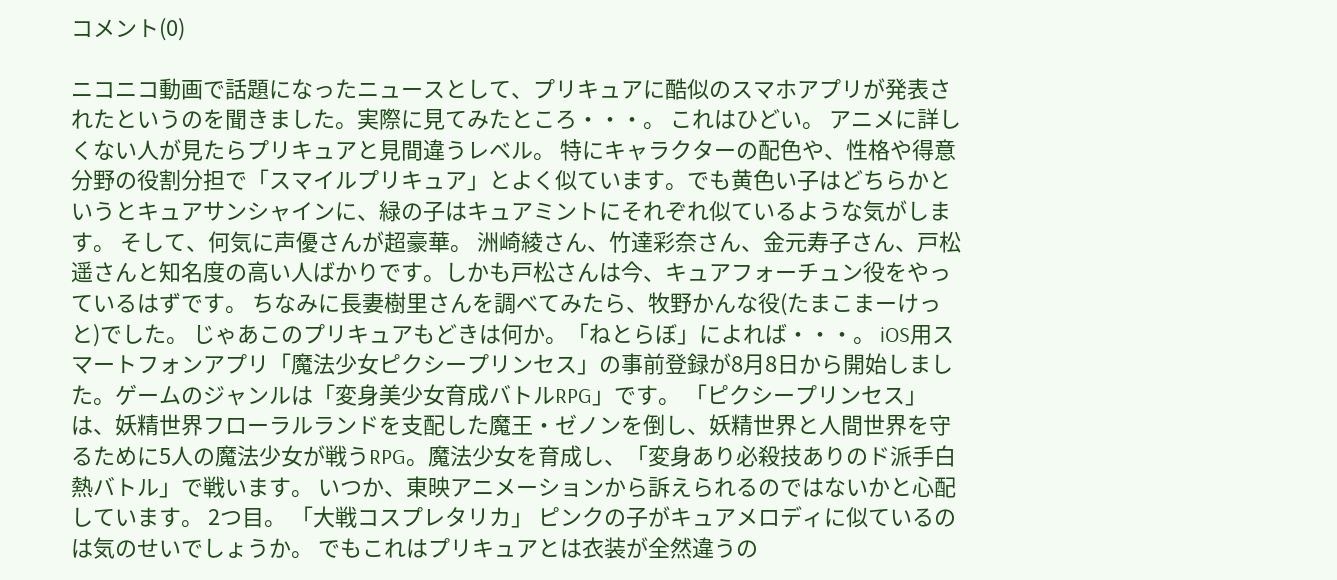コメント(0)

ニコニコ動画で話題になったニュースとして、プリキュアに酷似のスマホアプリが発表されたというのを聞きました。実際に見てみたところ・・・。 これはひどい。 アニメに詳しくない人が見たらプリキュアと見間違うレベル。 特にキャラクターの配色や、性格や得意分野の役割分担で「スマイルプリキュア」とよく似ています。でも黄色い子はどちらかというとキュアサンシャインに、緑の子はキュアミントにそれぞれ似ているような気がします。 そして、何気に声優さんが超豪華。 洲崎綾さん、竹達彩奈さん、金元寿子さん、戸松遥さんと知名度の高い人ばかりです。しかも戸松さんは今、キュアフォーチュン役をやっているはずです。 ちなみに長妻樹里さんを調べてみたら、牧野かんな役(たまこまーけっと)でした。 じゃあこのプリキュアもどきは何か。「ねとらぼ」によれば・・・。 iOS用スマートフォンアプリ「魔法少女ピクシープリンセス」の事前登録が8月8日から開始しました。ゲームのジャンルは「変身美少女育成バトルRPG」です。 「ピクシープリンセス」は、妖精世界フローラルランドを支配した魔王・ゼノンを倒し、妖精世界と人間世界を守るために5人の魔法少女が戦うRPG。魔法少女を育成し、「変身あり必殺技ありのド派手白熱バトル」で戦います。 いつか、東映アニメーションから訴えられるのではないかと心配しています。 2つ目。 「大戦コスプレタリカ」 ピンクの子がキュアメロディに似ているのは気のせいでしょうか。 でもこれはプリキュアとは衣装が全然違うの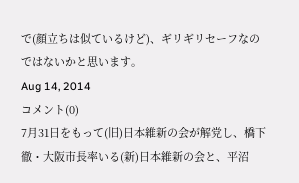で(顔立ちは似ているけど)、ギリギリセーフなのではないかと思います。
Aug 14, 2014
コメント(0)
7月31日をもって(旧)日本維新の会が解党し、橋下徹・大阪市長率いる(新)日本維新の会と、平沼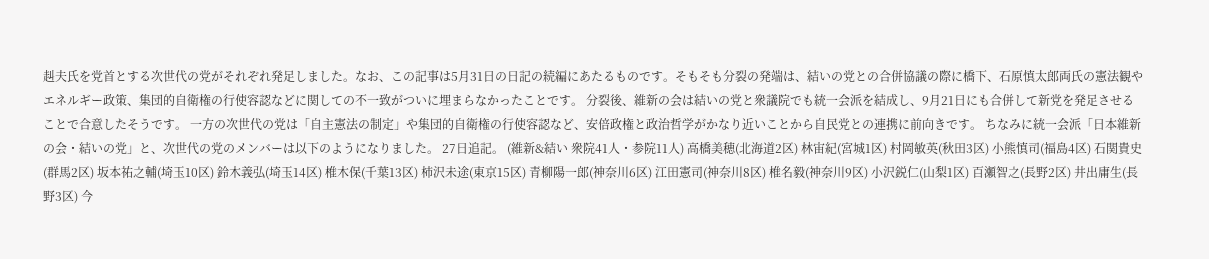赳夫氏を党首とする次世代の党がそれぞれ発足しました。なお、この記事は5月31日の日記の続編にあたるものです。そもそも分裂の発端は、結いの党との合併協議の際に橋下、石原慎太郎両氏の憲法観やエネルギー政策、集団的自衛権の行使容認などに関しての不一致がついに埋まらなかったことです。 分裂後、維新の会は結いの党と衆議院でも統一会派を結成し、9月21日にも合併して新党を発足させることで合意したそうです。 一方の次世代の党は「自主憲法の制定」や集団的自衛権の行使容認など、安倍政権と政治哲学がかなり近いことから自民党との連携に前向きです。 ちなみに統一会派「日本維新の会・結いの党」と、次世代の党のメンバーは以下のようになりました。 27日追記。 (維新&結い 衆院41人・参院11人) 高橋美穂(北海道2区) 林宙紀(宮城1区) 村岡敏英(秋田3区) 小熊慎司(福島4区) 石関貴史(群馬2区) 坂本祐之輔(埼玉10区) 鈴木義弘(埼玉14区) 椎木保(千葉13区) 柿沢未途(東京15区) 青柳陽一郎(神奈川6区) 江田憲司(神奈川8区) 椎名毅(神奈川9区) 小沢鋭仁(山梨1区) 百瀬智之(長野2区) 井出庸生(長野3区) 今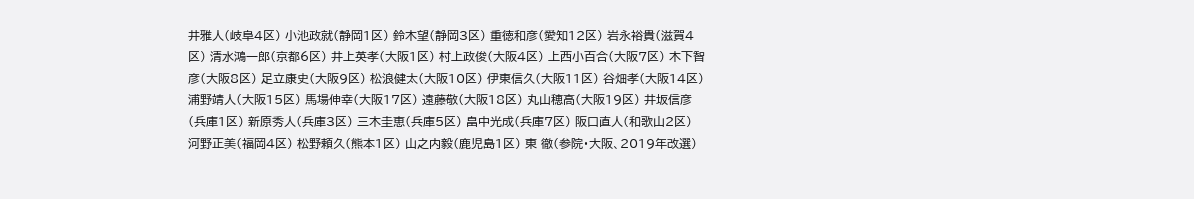井雅人(岐阜4区) 小池政就(静岡1区) 鈴木望(静岡3区) 重徳和彦(愛知12区) 岩永裕貴(滋賀4区) 清水鴻一郎(京都6区) 井上英孝(大阪1区) 村上政俊(大阪4区) 上西小百合(大阪7区) 木下智彦(大阪8区) 足立康史(大阪9区) 松浪健太(大阪10区) 伊東信久(大阪11区) 谷畑孝(大阪14区) 浦野靖人(大阪15区) 馬場伸幸(大阪17区) 遠藤敬(大阪18区) 丸山穂高(大阪19区) 井坂信彦(兵庫1区) 新原秀人(兵庫3区) 三木圭恵(兵庫5区) 畠中光成(兵庫7区) 阪口直人(和歌山2区) 河野正美(福岡4区) 松野頼久(熊本1区) 山之内毅(鹿児島1区) 東 徹(参院・大阪、2019年改選)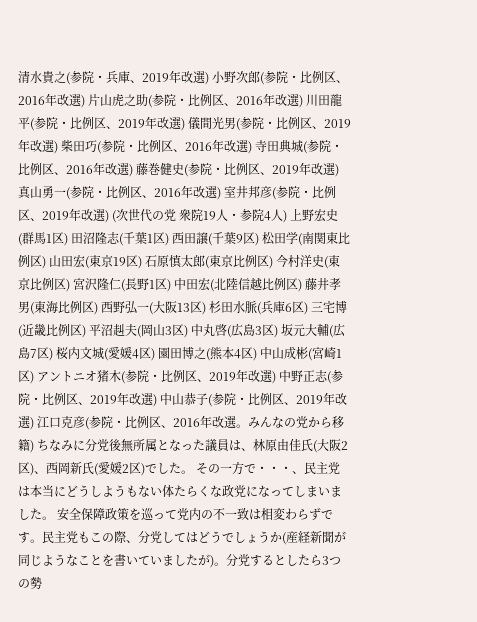清水貴之(参院・兵庫、2019年改選) 小野次郎(参院・比例区、2016年改選) 片山虎之助(参院・比例区、2016年改選) 川田龍平(参院・比例区、2019年改選) 儀間光男(参院・比例区、2019年改選) 柴田巧(参院・比例区、2016年改選) 寺田典城(参院・比例区、2016年改選) 藤巻健史(参院・比例区、2019年改選) 真山勇一(参院・比例区、2016年改選) 室井邦彦(参院・比例区、2019年改選) (次世代の党 衆院19人・参院4人) 上野宏史(群馬1区) 田沼隆志(千葉1区) 西田譲(千葉9区) 松田学(南関東比例区) 山田宏(東京19区) 石原慎太郎(東京比例区) 今村洋史(東京比例区) 宮沢隆仁(長野1区) 中田宏(北陸信越比例区) 藤井孝男(東海比例区) 西野弘一(大阪13区) 杉田水脈(兵庫6区) 三宅博(近畿比例区) 平沼赳夫(岡山3区) 中丸啓(広島3区) 坂元大輔(広島7区) 桜内文城(愛媛4区) 園田博之(熊本4区) 中山成彬(宮崎1区) アントニオ猪木(参院・比例区、2019年改選) 中野正志(参院・比例区、2019年改選) 中山恭子(参院・比例区、2019年改選) 江口克彦(参院・比例区、2016年改選。みんなの党から移籍) ちなみに分党後無所属となった議員は、林原由佳氏(大阪2区)、西岡新氏(愛媛2区)でした。 その一方で・・・、民主党は本当にどうしようもない体たらくな政党になってしまいました。 安全保障政策を巡って党内の不一致は相変わらずです。民主党もこの際、分党してはどうでしょうか(産経新聞が同じようなことを書いていましたが)。分党するとしたら3つの勢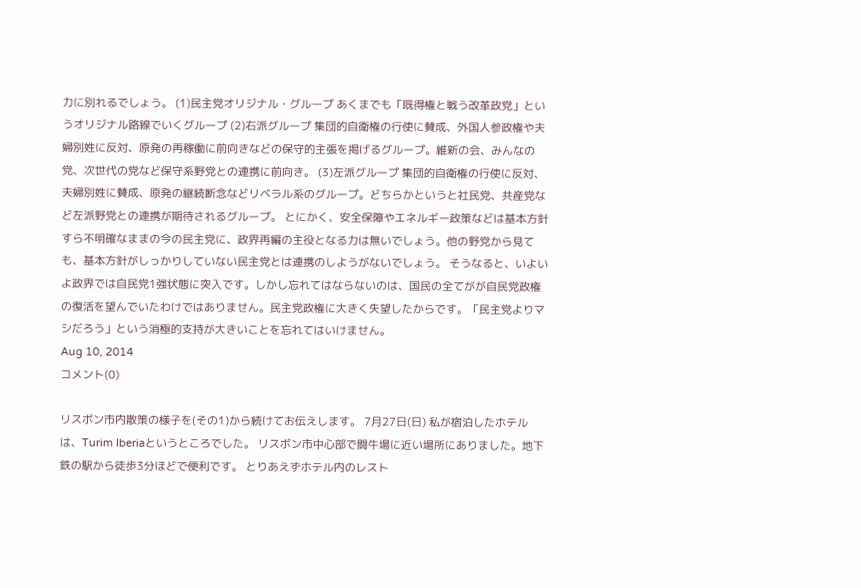力に別れるでしょう。 (1)民主党オリジナル・グループ あくまでも「既得権と戦う改革政党」というオリジナル路線でいくグループ (2)右派グループ 集団的自衛権の行使に賛成、外国人参政権や夫婦別姓に反対、原発の再稼働に前向きなどの保守的主張を掲げるグループ。維新の会、みんなの党、次世代の党など保守系野党との連携に前向き。 (3)左派グループ 集団的自衛権の行使に反対、夫婦別姓に賛成、原発の継続断念などリベラル系のグループ。どちらかというと社民党、共産党など左派野党との連携が期待されるグループ。 とにかく、安全保障やエネルギー政策などは基本方針すら不明確なままの今の民主党に、政界再編の主役となる力は無いでしょう。他の野党から見ても、基本方針がしっかりしていない民主党とは連携のしようがないでしょう。 そうなると、いよいよ政界では自民党1強状態に突入です。しかし忘れてはならないのは、国民の全てがが自民党政権の復活を望んでいたわけではありません。民主党政権に大きく失望したからです。「民主党よりマシだろう」という消極的支持が大きいことを忘れてはいけません。
Aug 10, 2014
コメント(0)

リスボン市内散策の様子を(その1)から続けてお伝えします。 7月27日(日) 私が宿泊したホテルは、Turim Iberiaというところでした。 リスボン市中心部で闘牛場に近い場所にありました。地下鉄の駅から徒歩3分ほどで便利です。 とりあえずホテル内のレスト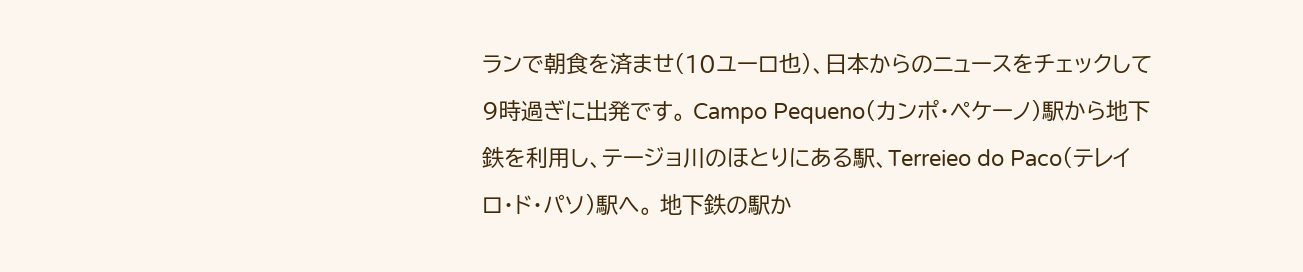ランで朝食を済ませ(10ユーロ也)、日本からのニュースをチェックして9時過ぎに出発です。 Campo Pequeno(カンポ・ペケーノ)駅から地下鉄を利用し、テージョ川のほとりにある駅、Terreieo do Paco(テレイロ・ド・パソ)駅へ。 地下鉄の駅か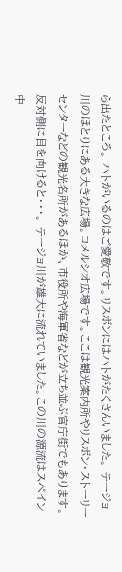ら出たところ。 ハトがいるのはご愛敬です。リスボンにはハトがたくさんいました。 テージョ川のほとりにある大きな広場。コメルシオ広場です。ここは観光案内所やリスボン・ストーリーセンターなどの観光名所があるほか、市役所や海軍省などが立ち並ぶ官庁街でもあります。 反対側に目を向けると・・・。 テージョ川が雄大に流れていました。この川の源流はスペイン中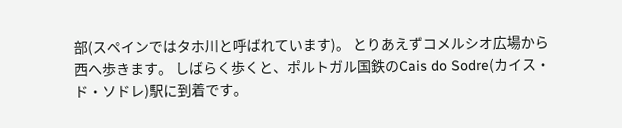部(スペインではタホ川と呼ばれています)。 とりあえずコメルシオ広場から西へ歩きます。 しばらく歩くと、ポルトガル国鉄のCais do Sodre(カイス・ド・ソドレ)駅に到着です。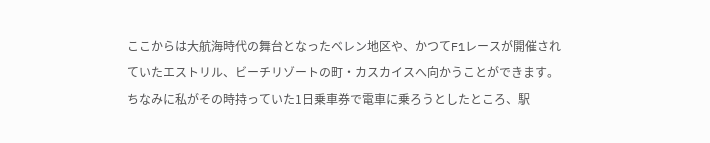ここからは大航海時代の舞台となったベレン地区や、かつてF1レースが開催されていたエストリル、ビーチリゾートの町・カスカイスへ向かうことができます。 ちなみに私がその時持っていた1日乗車券で電車に乗ろうとしたところ、駅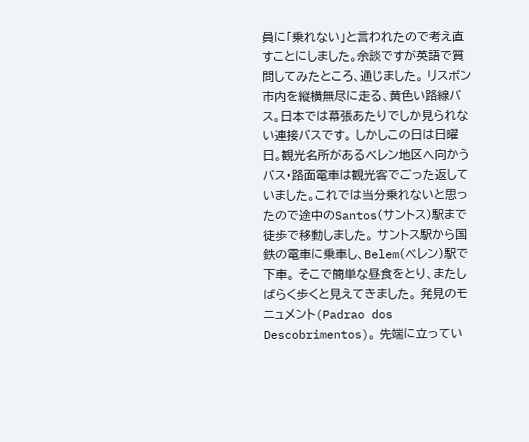員に「乗れない」と言われたので考え直すことにしました。余談ですが英語で質問してみたところ、通じました。 リスボン市内を縦横無尽に走る、黄色い路線バス。日本では幕張あたりでしか見られない連接バスです。 しかしこの日は日曜日。観光名所があるベレン地区へ向かうバス・路面電車は観光客でごった返していました。これでは当分乗れないと思ったので途中のSantos(サントス)駅まで徒歩で移動しました。 サントス駅から国鉄の電車に乗車し、Belem(ベレン)駅で下車。 そこで簡単な昼食をとり、またしばらく歩くと見えてきました。 発見のモニュメント(Padrao dos Descobrimentos)。 先端に立ってい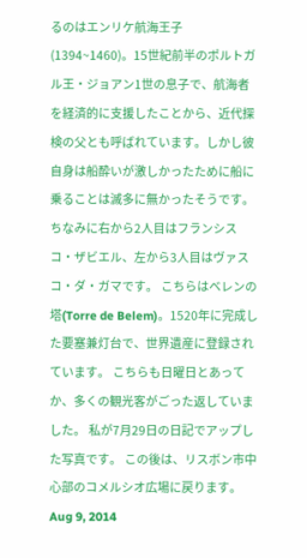るのはエンリケ航海王子(1394~1460)。15世紀前半のポルトガル王・ジョアン1世の息子で、航海者を経済的に支援したことから、近代探検の父とも呼ばれています。しかし彼自身は船酔いが激しかったために船に乗ることは滅多に無かったそうです。 ちなみに右から2人目はフランシスコ・ザビエル、左から3人目はヴァスコ・ダ・ガマです。 こちらはベレンの塔(Torre de Belem)。1520年に完成した要塞兼灯台で、世界遺産に登録されています。 こちらも日曜日とあってか、多くの観光客がごった返していました。 私が7月29日の日記でアップした写真です。 この後は、リスボン市中心部のコメルシオ広場に戻ります。
Aug 9, 2014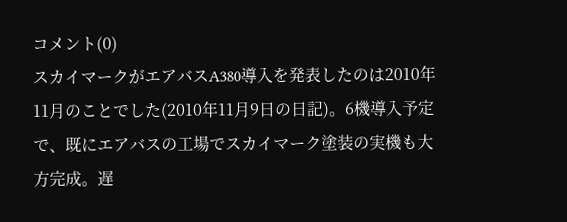コメント(0)
スカイマークがエアバスA380導入を発表したのは2010年11月のことでした(2010年11月9日の日記)。6機導入予定で、既にエアバスの工場でスカイマーク塗装の実機も大方完成。遅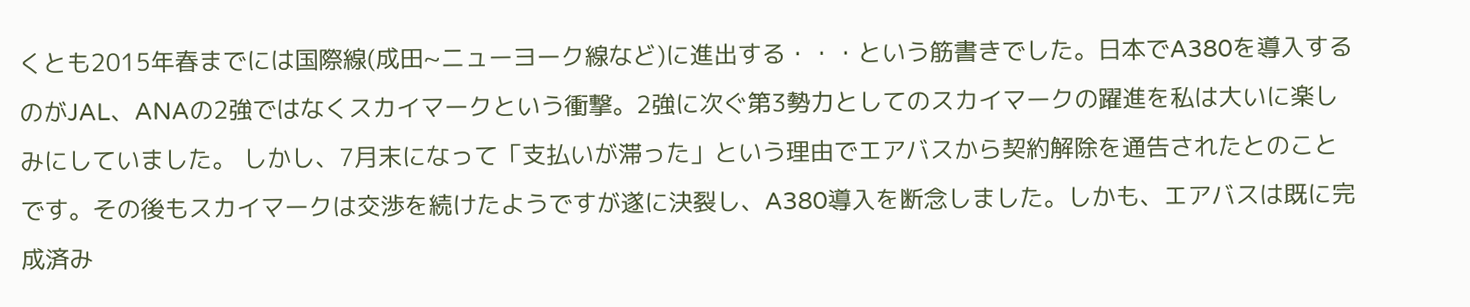くとも2015年春までには国際線(成田~ニューヨーク線など)に進出する・・・という筋書きでした。日本でA380を導入するのがJAL、ANAの2強ではなくスカイマークという衝撃。2強に次ぐ第3勢力としてのスカイマークの躍進を私は大いに楽しみにしていました。 しかし、7月末になって「支払いが滞った」という理由でエアバスから契約解除を通告されたとのことです。その後もスカイマークは交渉を続けたようですが遂に決裂し、A380導入を断念しました。しかも、エアバスは既に完成済み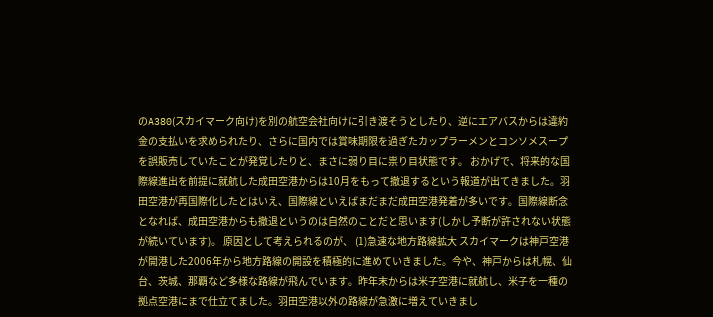のA380(スカイマーク向け)を別の航空会社向けに引き渡そうとしたり、逆にエアバスからは違約金の支払いを求められたり、さらに国内では賞味期限を過ぎたカップラーメンとコンソメスープを誤販売していたことが発覚したりと、まさに弱り目に祟り目状態です。 おかげで、将来的な国際線進出を前提に就航した成田空港からは10月をもって撤退するという報道が出てきました。羽田空港が再国際化したとはいえ、国際線といえばまだまだ成田空港発着が多いです。国際線断念となれば、成田空港からも撤退というのは自然のことだと思います(しかし予断が許されない状態が続いています)。 原因として考えられるのが、 (1)急速な地方路線拡大 スカイマークは神戸空港が開港した2006年から地方路線の開設を積極的に進めていきました。今や、神戸からは札幌、仙台、茨城、那覇など多様な路線が飛んでいます。昨年末からは米子空港に就航し、米子を一種の拠点空港にまで仕立てました。羽田空港以外の路線が急激に増えていきまし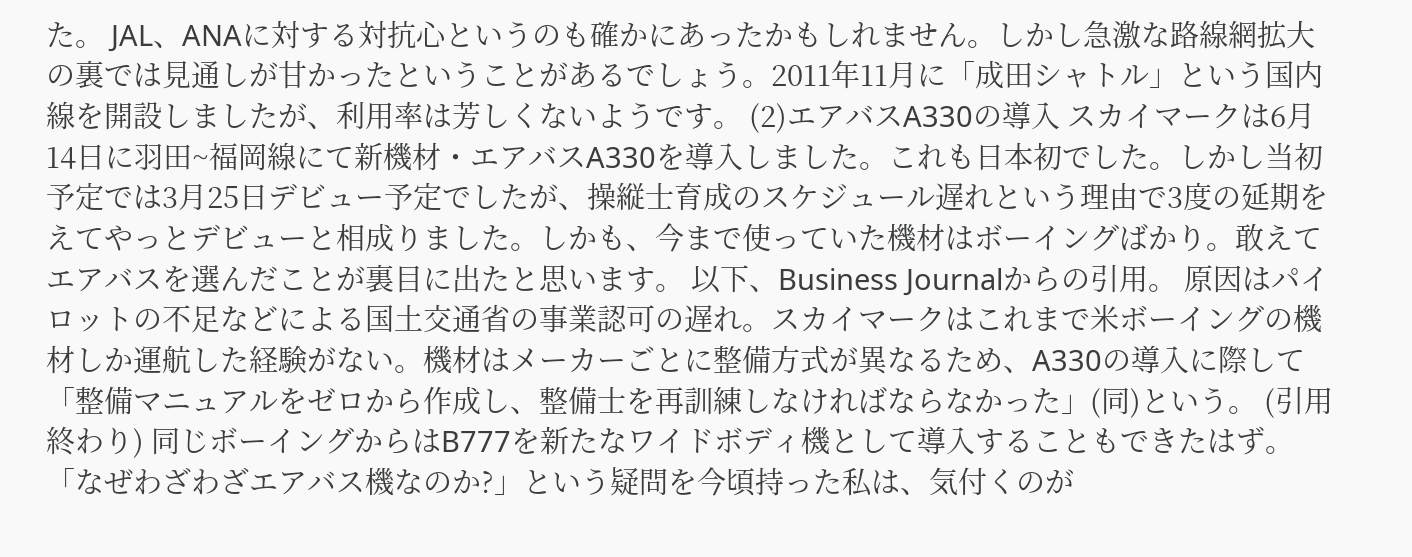た。 JAL、ANAに対する対抗心というのも確かにあったかもしれません。しかし急激な路線網拡大の裏では見通しが甘かったということがあるでしょう。2011年11月に「成田シャトル」という国内線を開設しましたが、利用率は芳しくないようです。 (2)エアバスA330の導入 スカイマークは6月14日に羽田~福岡線にて新機材・エアバスA330を導入しました。これも日本初でした。しかし当初予定では3月25日デビュー予定でしたが、操縦士育成のスケジュール遅れという理由で3度の延期をえてやっとデビューと相成りました。しかも、今まで使っていた機材はボーイングばかり。敢えてエアバスを選んだことが裏目に出たと思います。 以下、Business Journalからの引用。 原因はパイロットの不足などによる国土交通省の事業認可の遅れ。スカイマークはこれまで米ボーイングの機材しか運航した経験がない。機材はメーカーごとに整備方式が異なるため、A330の導入に際して「整備マニュアルをゼロから作成し、整備士を再訓練しなければならなかった」(同)という。 (引用終わり) 同じボーイングからはB777を新たなワイドボディ機として導入することもできたはず。「なぜわざわざエアバス機なのか?」という疑問を今頃持った私は、気付くのが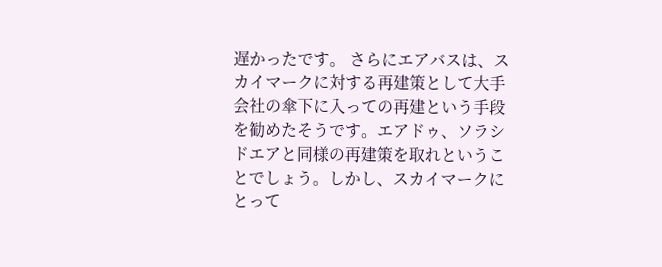遅かったです。 さらにエアバスは、スカイマークに対する再建策として大手会社の傘下に入っての再建という手段を勧めたそうです。エアドゥ、ソラシドエアと同様の再建策を取れということでしょう。しかし、スカイマークにとって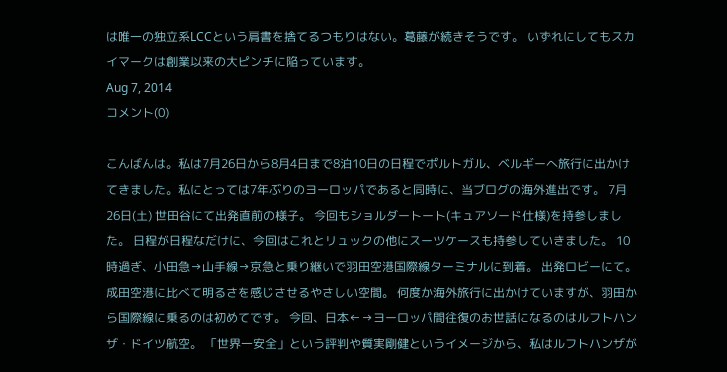は唯一の独立系LCCという肩書を捨てるつもりはない。葛藤が続きそうです。 いずれにしてもスカイマークは創業以来の大ピンチに陥っています。
Aug 7, 2014
コメント(0)

こんばんは。私は7月26日から8月4日まで8泊10日の日程でポルトガル、ベルギーへ旅行に出かけてきました。私にとっては7年ぶりのヨーロッパであると同時に、当ブログの海外進出です。 7月26日(土) 世田谷にて出発直前の様子。 今回もショルダートート(キュアソード仕様)を持参しました。 日程が日程なだけに、今回はこれとリュックの他にスーツケースも持参していきました。 10時過ぎ、小田急→山手線→京急と乗り継いで羽田空港国際線ターミナルに到着。 出発ロビーにて。成田空港に比べて明るさを感じさせるやさしい空間。 何度か海外旅行に出かけていますが、羽田から国際線に乗るのは初めてです。 今回、日本←→ヨーロッパ間往復のお世話になるのはルフトハンザ・ドイツ航空。 「世界一安全」という評判や質実剛健というイメージから、私はルフトハンザが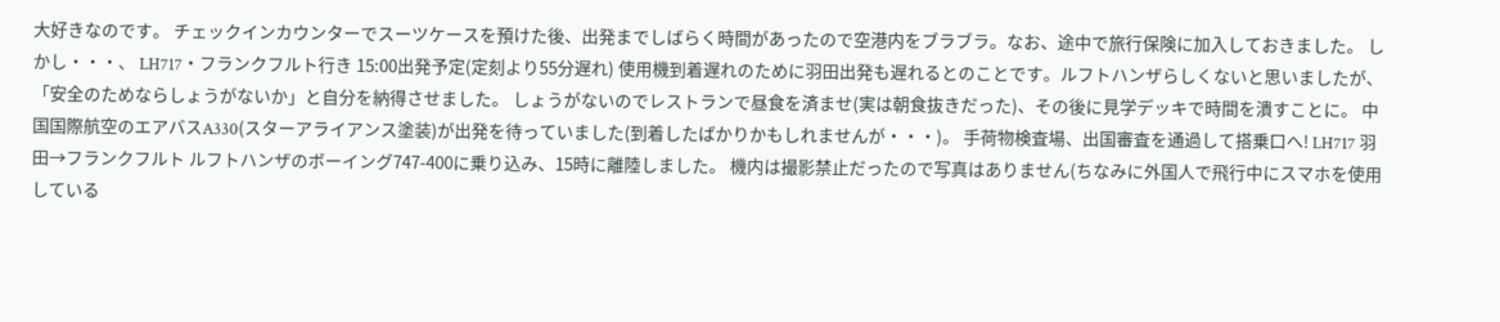大好きなのです。 チェックインカウンターでスーツケースを預けた後、出発までしばらく時間があったので空港内をブラブラ。なお、途中で旅行保険に加入しておきました。 しかし・・・、 LH717・フランクフルト行き 15:00出発予定(定刻より55分遅れ) 使用機到着遅れのために羽田出発も遅れるとのことです。ルフトハンザらしくないと思いましたが、「安全のためならしょうがないか」と自分を納得させました。 しょうがないのでレストランで昼食を済ませ(実は朝食抜きだった)、その後に見学デッキで時間を潰すことに。 中国国際航空のエアバスA330(スターアライアンス塗装)が出発を待っていました(到着したばかりかもしれませんが・・・)。 手荷物検査場、出国審査を通過して搭乗口へ! LH717 羽田→フランクフルト ルフトハンザのボーイング747-400に乗り込み、15時に離陸しました。 機内は撮影禁止だったので写真はありません(ちなみに外国人で飛行中にスマホを使用している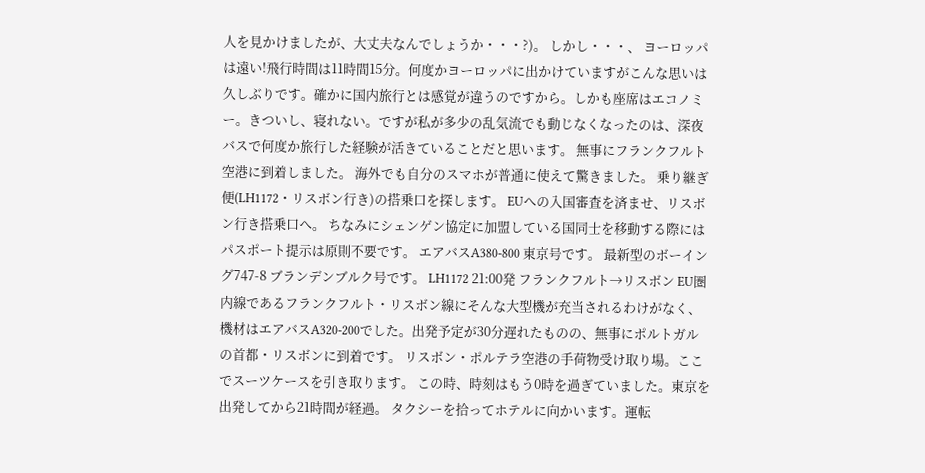人を見かけましたが、大丈夫なんでしょうか・・・?)。 しかし・・・、 ヨーロッパは遠い!飛行時間は11時間15分。何度かヨーロッパに出かけていますがこんな思いは久しぶりです。確かに国内旅行とは感覚が違うのですから。しかも座席はエコノミー。きついし、寝れない。ですが私が多少の乱気流でも動じなくなったのは、深夜バスで何度か旅行した経験が活きていることだと思います。 無事にフランクフルト空港に到着しました。 海外でも自分のスマホが普通に使えて驚きました。 乗り継ぎ便(LH1172・リスボン行き)の搭乗口を探します。 EUへの入国審査を済ませ、リスボン行き搭乗口へ。 ちなみにシェンゲン協定に加盟している国同士を移動する際にはパスポート提示は原則不要です。 エアバスA380-800 東京号です。 最新型のボーイング747-8 ブランデンブルク号です。 LH1172 21:00発 フランクフルト→リスボン EU圏内線であるフランクフルト・リスボン線にそんな大型機が充当されるわけがなく、機材はエアバスA320-200でした。出発予定が30分遅れたものの、無事にポルトガルの首都・リスボンに到着です。 リスボン・ポルテラ空港の手荷物受け取り場。ここでスーツケースを引き取ります。 この時、時刻はもう0時を過ぎていました。東京を出発してから21時間が経過。 タクシーを拾ってホテルに向かいます。運転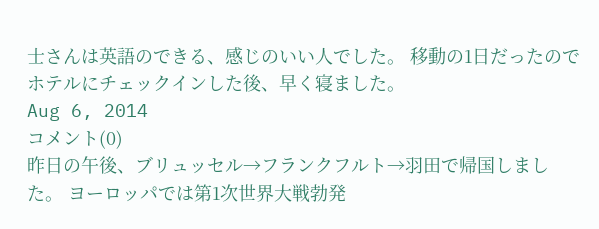士さんは英語のできる、感じのいい人でした。 移動の1日だったのでホテルにチェックインした後、早く寝ました。
Aug 6, 2014
コメント(0)
昨日の午後、ブリュッセル→フランクフルト→羽田で帰国しました。 ヨーロッパでは第1次世界大戦勃発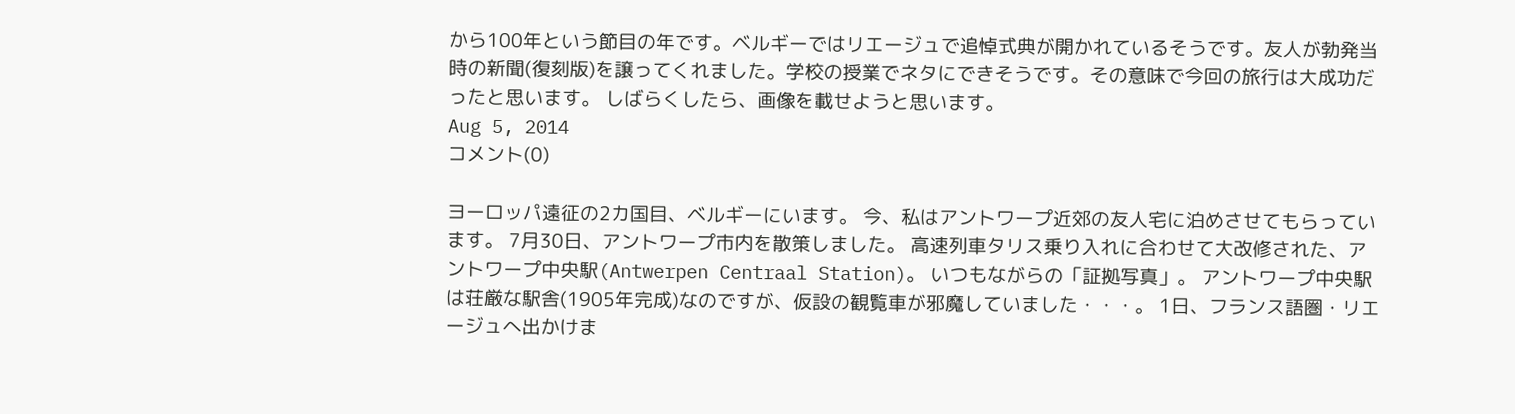から100年という節目の年です。ベルギーではリエージュで追悼式典が開かれているそうです。友人が勃発当時の新聞(復刻版)を譲ってくれました。学校の授業でネタにできそうです。その意味で今回の旅行は大成功だったと思います。 しばらくしたら、画像を載せようと思います。
Aug 5, 2014
コメント(0)

ヨーロッパ遠征の2カ国目、ベルギーにいます。 今、私はアントワープ近郊の友人宅に泊めさせてもらっています。 7月30日、アントワープ市内を散策しました。 高速列車タリス乗り入れに合わせて大改修された、アントワープ中央駅(Antwerpen Centraal Station)。 いつもながらの「証拠写真」。 アントワープ中央駅は荘厳な駅舎(1905年完成)なのですが、仮設の観覧車が邪魔していました・・・。 1日、フランス語圏・リエージュへ出かけま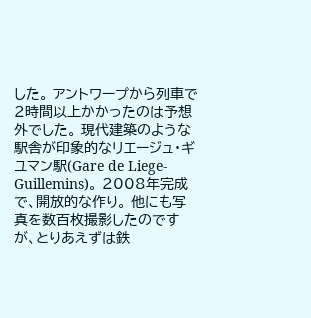した。 アントワープから列車で2時間以上かかったのは予想外でした。 現代建築のような駅舎が印象的なリエージュ・ギユマン駅(Gare de Liege-Guillemins)。 2008年完成で、開放的な作り。 他にも写真を数百枚撮影したのですが、とりあえずは鉄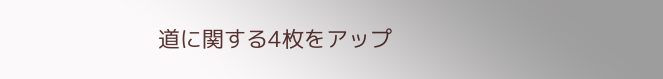道に関する4枚をアップ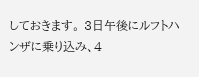しておきます。 3日午後にルフトハンザに乗り込み、4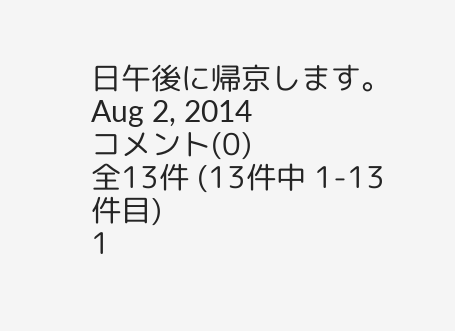日午後に帰京します。
Aug 2, 2014
コメント(0)
全13件 (13件中 1-13件目)
1